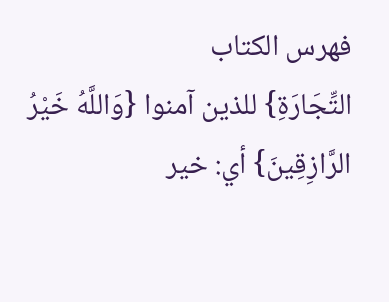فهرس الكتاب
التِّجَارَةِ} للذين آمنوا {وَاللَّهُ خَيْرُ الرَّازِقِينَ} أي: خير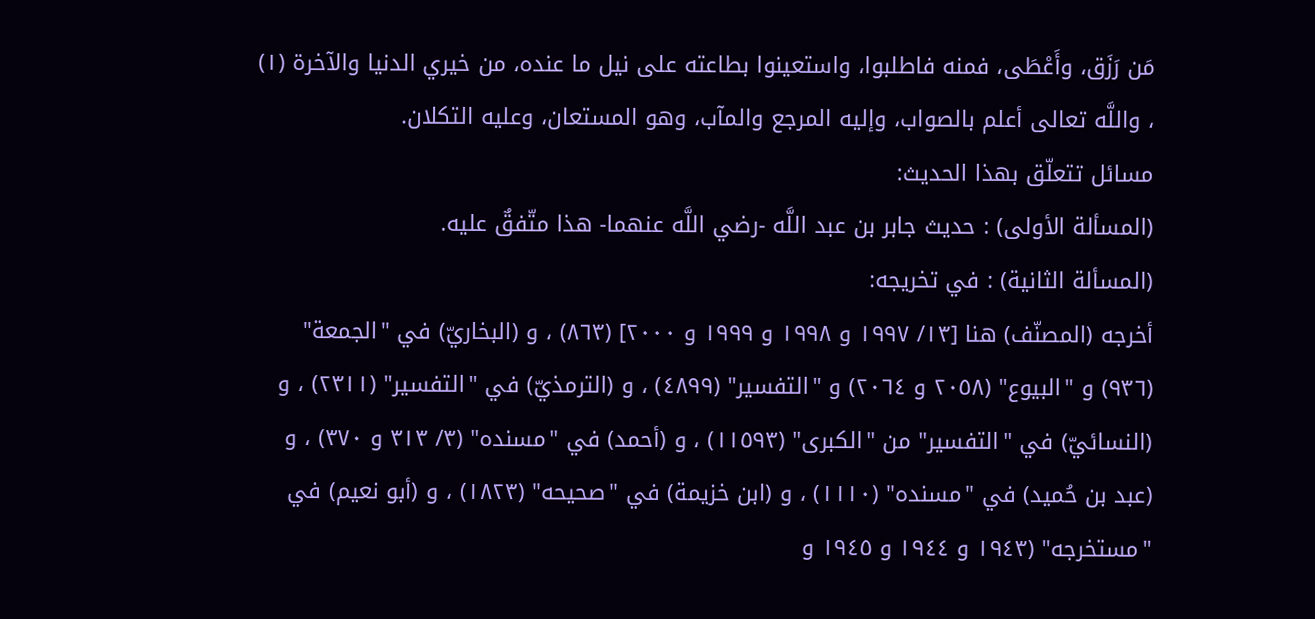مَن رَزَق، وأَعْطَى، فمنه فاطلبوا، واستعينوا بطاعته على نيل ما عنده، من خيري الدنيا والآخرة (١) ، واللَّه تعالى أعلم بالصواب، وإليه المرجع والمآب، وهو المستعان، وعليه التكلان.
مسائل تتعلّق بهذا الحديث:
(المسألة الأولى) : حديث جابر بن عبد اللَّه -رضي اللَّه عنهما- هذا متّفقٌ عليه.
(المسألة الثانية) : في تخريجه:
أخرجه (المصنّف) هنا [١٣/ ١٩٩٧ و ١٩٩٨ و ١٩٩٩ و ٢٠٠٠] (٨٦٣) ، و (البخاريّ) في "الجمعة" (٩٣٦) و "البيوع" (٢٠٥٨ و ٢٠٦٤) و "التفسير" (٤٨٩٩) ، و (الترمذيّ) في "التفسير" (٢٣١١) ، و (النسائيّ) في "التفسير" من "الكبرى" (١١٥٩٣) ، و (أحمد) في "مسنده" (٣/ ٣١٣ و ٣٧٠) ، و (عبد بن حُميد) في "مسنده" (١١١٠) ، و (ابن خزيمة) في "صحيحه" (١٨٢٣) ، و (أبو نعيم) في "مستخرجه" (١٩٤٣ و ١٩٤٤ و ١٩٤٥ و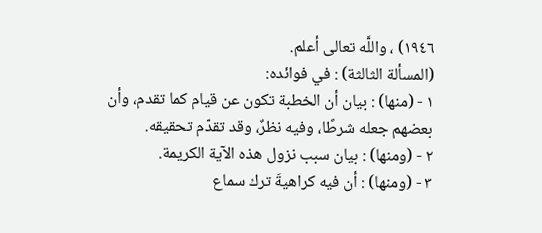١٩٤٦) ، واللَّه تعالى أعلم.
(المسألة الثالثة) : في فوائده:
١ - (منها) : بيان أن الخطبة تكون عن قيام كما تقدم، وأن بعضهم جعله شرطًا، وفيه نظرٌ، وقد تقدّم تحقيقه.
٢ - (ومنها) : بيان سبب نزول هذه الآية الكريمة.
٣ - (ومنها) : أن فيه كراهيةَ ترك سماع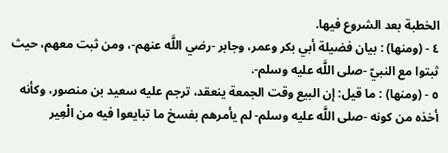الخطبة بعد الشروع فيها.
٤ - (ومنها) : بيان فضيلة أبي بكر وعمر، وجابر -رضي اللَّه عنهم-، ومن ثبت معهم، حيث ثبتوا مع النبيّ -صلى اللَّه عليه وسلم-.
٥ - (ومنها) : ما قيل: إن البيع وقت الجمعة ينعقد، ترجم عليه سعيد بن منصور، وكأنه أخذه من كونه -صلى اللَّه عليه وسلم- لم يأمرهم بفسخ ما تبايعوا فيه من الْعِير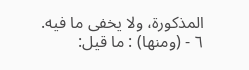المذكورة، ولا يخفى ما فيه.
٦ - (ومنها) : ما قيل: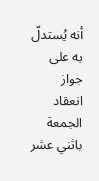أنه يُستدلّ به على جواز انعقاد الجمعة باثني عشر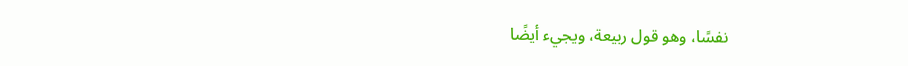نفسًا، وهو قول ربيعة، ويجيء أيضًا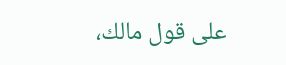على قول مالك،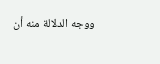ووجه الدلالة منه أن